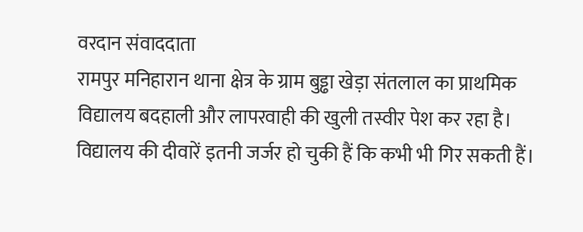वरदान संवाददाता
रामपुर मनिहारान थाना क्षेत्र के ग्राम बुड्ढा खेड़ा संतलाल का प्राथमिक विद्यालय बदहाली और लापरवाही की खुली तस्वीर पेश कर रहा है। विद्यालय की दीवारें इतनी जर्जर हो चुकी हैं कि कभी भी गिर सकती हैं।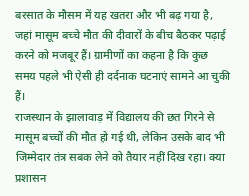बरसात के मौसम में यह खतरा और भी बढ़ गया है, जहां मासूम बच्चे मौत की दीवारों के बीच बैठकर पढ़ाई करने को मजबूर हैं। ग्रामीणों का कहना है कि कुछ समय पहले भी ऐसी ही दर्दनाक घटनाएं सामने आ चुकी हैं।
राजस्थान के झालावाड़ में विद्यालय की छत गिरने से मासूम बच्चों की मौत हो गई थी, लेकिन उसके बाद भी जिम्मेदार तंत्र सबक लेने को तैयार नहीं दिख रहा। क्या प्रशासन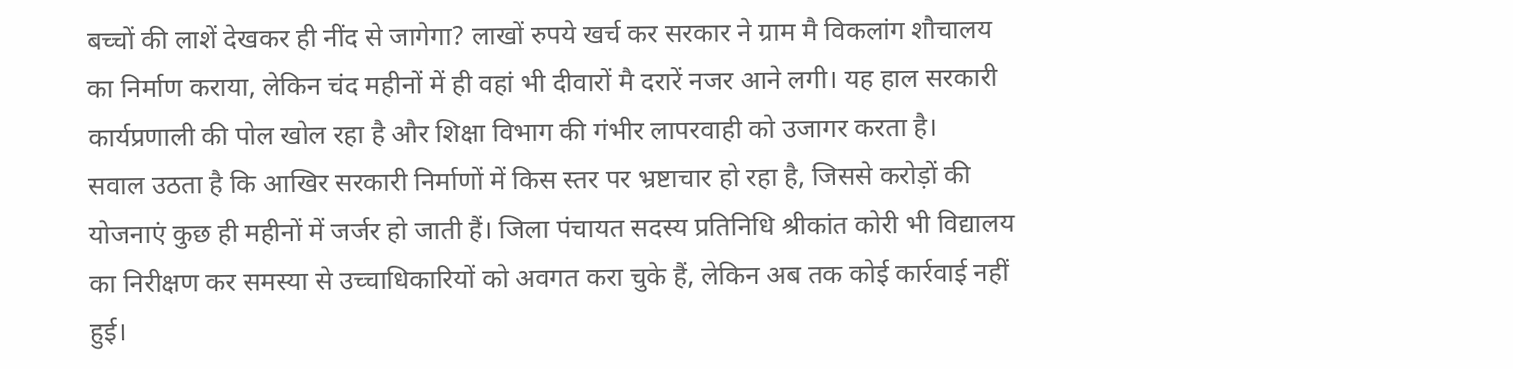बच्चों की लाशें देखकर ही नींद से जागेगा? लाखों रुपये खर्च कर सरकार ने ग्राम मै विकलांग शौचालय का निर्माण कराया, लेकिन चंद महीनों में ही वहां भी दीवारों मै दरारें नजर आने लगी। यह हाल सरकारी कार्यप्रणाली की पोल खोल रहा है और शिक्षा विभाग की गंभीर लापरवाही को उजागर करता है।
सवाल उठता है कि आखिर सरकारी निर्माणों में किस स्तर पर भ्रष्टाचार हो रहा है, जिससे करोड़ों की योजनाएं कुछ ही महीनों में जर्जर हो जाती हैं। जिला पंचायत सदस्य प्रतिनिधि श्रीकांत कोरी भी विद्यालय का निरीक्षण कर समस्या से उच्चाधिकारियों को अवगत करा चुके हैं, लेकिन अब तक कोई कार्रवाई नहीं हुई।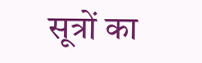सूत्रों का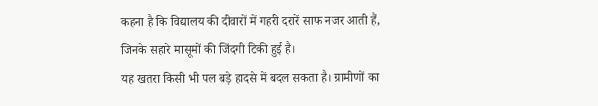कहना है कि विद्यालय की दीवारों में गहरी दरारें साफ नजर आती हैं, जिनके सहारे मासूमों की जिंदगी टिकी हुई है।
यह खतरा किसी भी पल बड़े हादसे में बदल सकता है। ग्रामीणों का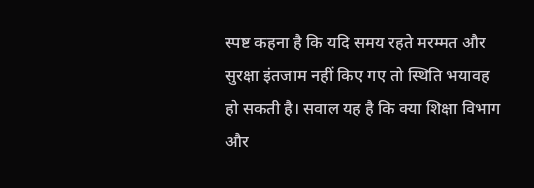स्पष्ट कहना है कि यदि समय रहते मरम्मत और सुरक्षा इंतजाम नहीं किए गए तो स्थिति भयावह हो सकती है। सवाल यह है कि क्या शिक्षा विभाग और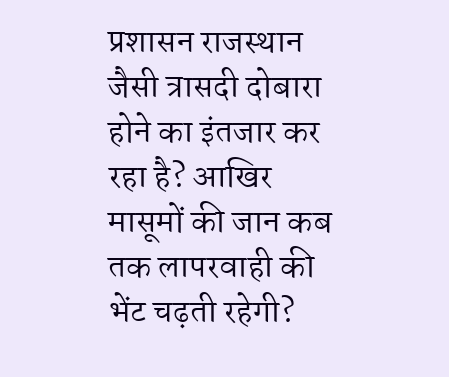प्रशासन राजस्थान जैसी त्रासदी दोबारा होने का इंतजार कर रहा है? आखिर मासूमों की जान कब तक लापरवाही की भेंट चढ़ती रहेगी?